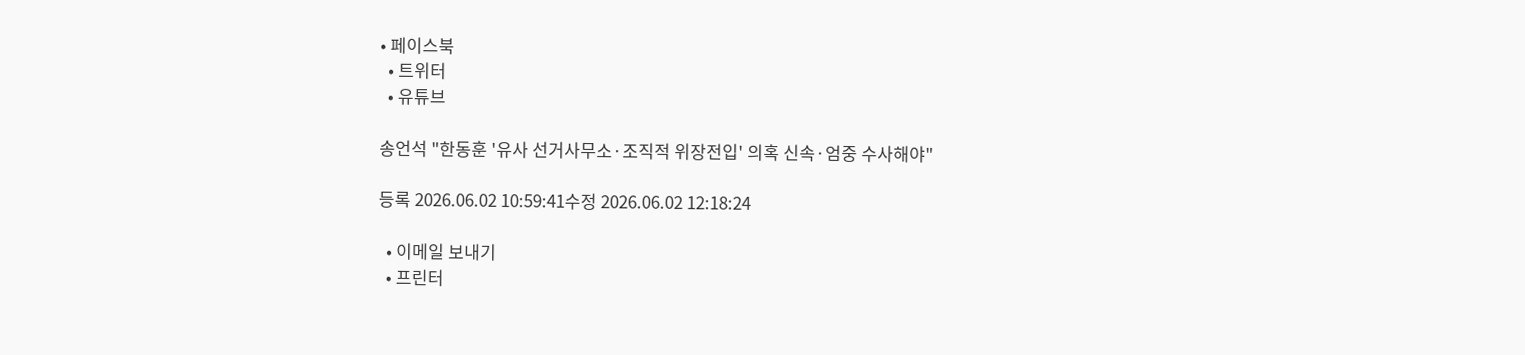• 페이스북
  • 트위터
  • 유튜브

송언석 "한동훈 '유사 선거사무소·조직적 위장전입' 의혹 신속·엄중 수사해야"

등록 2026.06.02 10:59:41수정 2026.06.02 12:18:24

  • 이메일 보내기
  • 프린터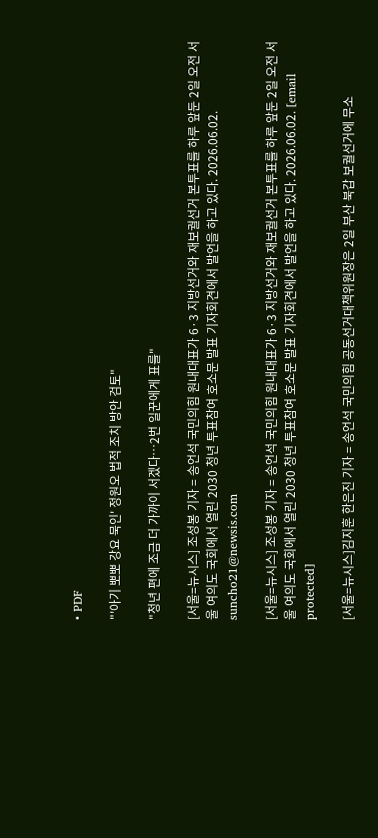• PDF

"'아기 뽀뽀 강요 묵인' 정원오 법적 조치 방안 검토"

"청년 편에 조금 더 가까이 서겠다…2번 일꾼에게 표를"

[서울=뉴시스] 조성봉 기자 = 송언석 국민의힘 원내대표가 6·3 지방선거와 재보궐선거 본투표를 하루 앞둔 2일 오전 서울 여의도 국회에서 열린 2030 청년 투표참여 호소문 발표 기자회견에서 발언을 하고 있다. 2026.06.02. suncho21@newsis.com

[서울=뉴시스] 조성봉 기자 = 송언석 국민의힘 원내대표가 6·3 지방선거와 재보궐선거 본투표를 하루 앞둔 2일 오전 서울 여의도 국회에서 열린 2030 청년 투표참여 호소문 발표 기자회견에서 발언을 하고 있다. 2026.06.02. [email protected]

[서울=뉴시스]김지훈 한은진 기자 = 송언석 국민의힘 공동선거대책위원장은 2일 부산 북갑 보궐선거에 무소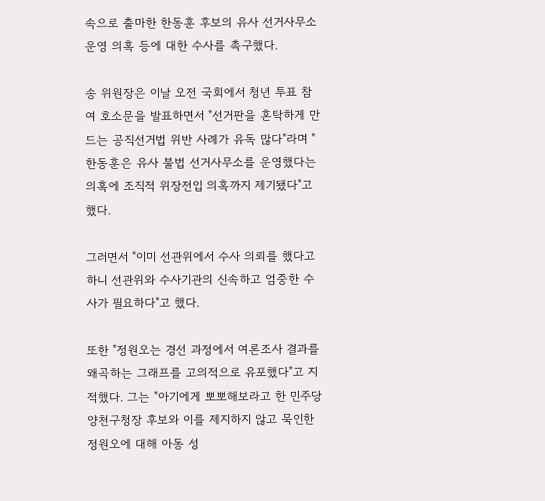속으로 출마한 한동훈 후보의 유사 선거사무소 운영 의혹 등에 대한 수사를 촉구했다.

송 위원장은 이날 오전 국회에서 청년 투표 참여 호소문을 발표하면서 "선거판을 혼탁하게 만드는 공직선거법 위반 사례가 유독 많다"라며 "한동훈은 유사 불법 선거사무소를 운영했다는 의혹에 조직적 위장전입 의혹까지 제기됐다"고 했다.

그러면서 "이미 선관위에서 수사 의뢰를 했다고 하니 선관위와 수사기관의 신속하고 엄중한 수사가 필요하다"고 했다.

또한 "정원오는 경선 과정에서 여론조사 결과를 왜곡하는 그래프를 고의적으로 유포했다"고 지적했다. 그는 "아기에게 뽀뽀해보라고 한 민주당 양천구청장 후보와 이를 제지하지 않고 묵인한 정원오에 대해 아동 성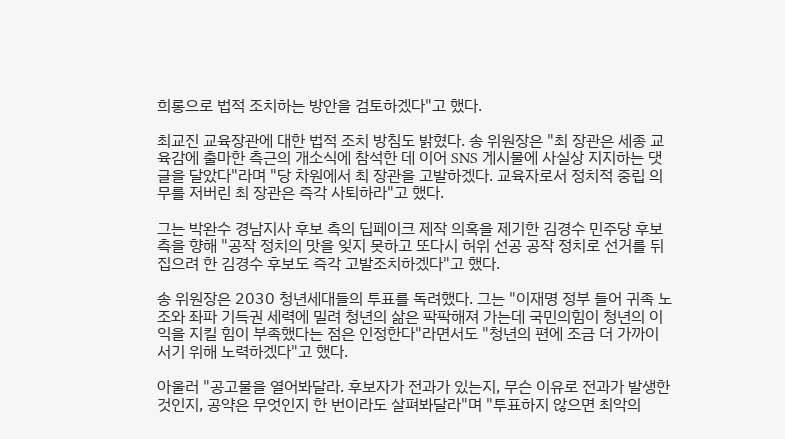희롱으로 법적 조치하는 방안을 검토하겠다"고 했다.

최교진 교육장관에 대한 법적 조치 방침도 밝혔다. 송 위원장은 "최 장관은 세종 교육감에 출마한 측근의 개소식에 참석한 데 이어 SNS 게시물에 사실상 지지하는 댓글을 달았다"라며 "당 차원에서 최 장관을 고발하겠다. 교육자로서 정치적 중립 의무를 저버린 최 장관은 즉각 사퇴하라"고 했다.

그는 박완수 경남지사 후보 측의 딥페이크 제작 의혹을 제기한 김경수 민주당 후보 측을 향해 "공작 정치의 맛을 잊지 못하고 또다시 허위 선공 공작 정치로 선거를 뒤집으려 한 김경수 후보도 즉각 고발조치하겠다"고 했다.

송 위원장은 2030 청년세대들의 투표를 독려했다. 그는 "이재명 정부 들어 귀족 노조와 좌파 기득권 세력에 밀려 청년의 삶은 팍팍해져 가는데 국민의힘이 청년의 이익을 지킬 힘이 부족했다는 점은 인정한다"라면서도 "청년의 편에 조금 더 가까이 서기 위해 노력하겠다"고 했다.

아울러 "공고물을 열어봐달라. 후보자가 전과가 있는지, 무슨 이유로 전과가 발생한 것인지, 공약은 무엇인지 한 번이라도 살펴봐달라"며 "투표하지 않으면 최악의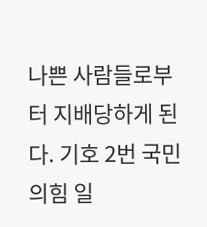나쁜 사람들로부터 지배당하게 된다. 기호 2번 국민의힘 일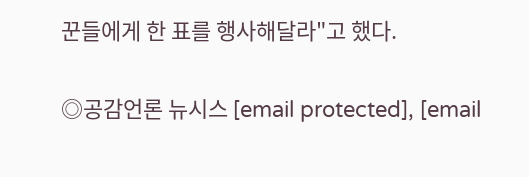꾼들에게 한 표를 행사해달라"고 했다.


◎공감언론 뉴시스 [email protected], [email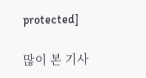protected]

많이 본 기사